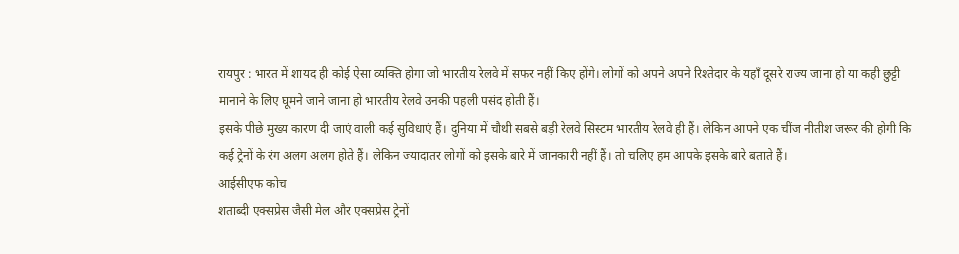रायपुर : भारत में शायद ही कोई ऐसा व्यक्ति होगा जो भारतीय रेलवे में सफर नहीं किए होंगे। लोगों को अपने अपने रिश्तेदार के यहाँ दूसरे राज्य जाना हो या कही छुट्टी मानाने के लिए घूमने जाने जाना हो भारतीय रेलवे उनकी पहली पसंद होती हैं।
इसके पीछे मुख्य कारण दी जाएं वाली कई सुविधाएं हैं। दुनिया में चौथी सबसे बड़ी रेलवे सिस्टम भारतीय रेलवे ही हैं। लेकिन आपने एक चींज नीतीश जरूर की होगी कि कई ट्रेनों के रंग अलग अलग होते हैं। लेकिन ज्यादातर लोगों को इसके बारे में जानकारी नहीं हैं। तो चलिए हम आपके इसके बारे बताते हैं।
आईसीएफ कोच
शताब्दी एक्सप्रेस जैसी मेल और एक्सप्रेस ट्रेनों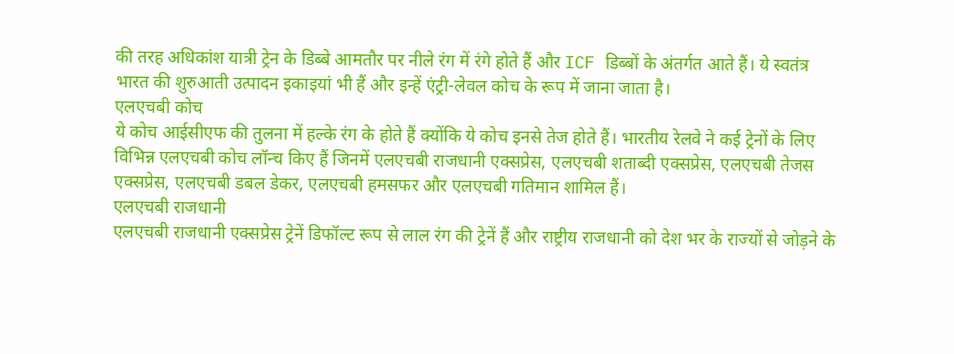की तरह अधिकांश यात्री ट्रेन के डिब्बे आमतौर पर नीले रंग में रंगे होते हैं और ICF डिब्बों के अंतर्गत आते हैं। ये स्वतंत्र भारत की शुरुआती उत्पादन इकाइयां भी हैं और इन्हें एंट्री-लेवल कोच के रूप में जाना जाता है।
एलएचबी कोच
ये कोच आईसीएफ की तुलना में हल्के रंग के होते हैं क्योंकि ये कोच इनसे तेज होते हैं। भारतीय रेलवे ने कई ट्रेनों के लिए विभिन्न एलएचबी कोच लॉन्च किए हैं जिनमें एलएचबी राजधानी एक्सप्रेस, एलएचबी शताब्दी एक्सप्रेस, एलएचबी तेजस एक्सप्रेस, एलएचबी डबल डेकर, एलएचबी हमसफर और एलएचबी गतिमान शामिल हैं।
एलएचबी राजधानी
एलएचबी राजधानी एक्सप्रेस ट्रेनें डिफॉल्ट रूप से लाल रंग की ट्रेनें हैं और राष्ट्रीय राजधानी को देश भर के राज्यों से जोड़ने के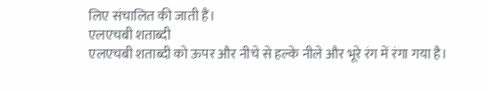लिए संचालित की जाती हैं।
एलएचबी शताब्दी
एलएचबी शताब्दी को ऊपर और नीचे से हल्के नीले और भूरे रंग में रंगा गया है।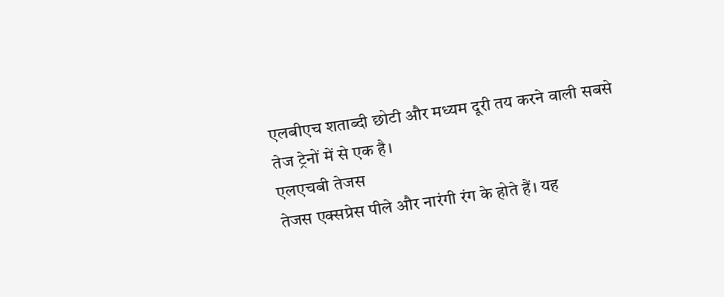एलबीएच शताब्दी छोटी और मध्यम दूरी तय करने वाली सबसे तेज ट्रेनों में से एक है।
एलएचबी तेजस
तेजस एक्सप्रेस पीले और नारंगी रंग के होते हैं। यह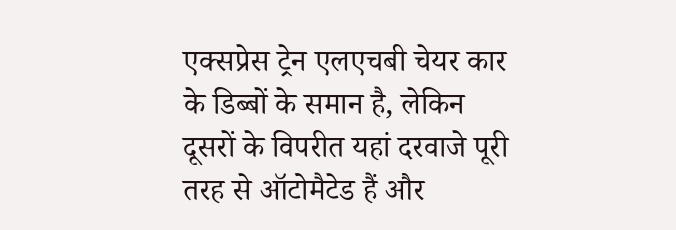एक्सप्रेस ट्रेन एलएचबी चेयर कार के डिब्बों के समान है, लेकिन दूसरों के विपरीत यहां दरवाजे पूरी तरह से ऑटोमैटेड हैं और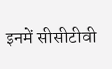इनमें सीसीटीवी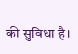की सुविधा है।